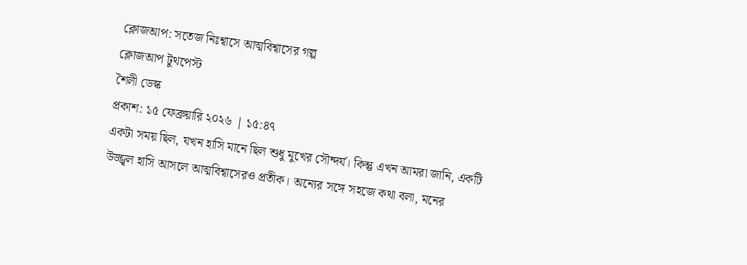ক্লোজআপ: সতেজ নিঃশ্বাসে আত্মবিশ্বাসের গল্প
ক্লোজআপ টুথপেস্ট
শৈলী ডেস্ক
প্রকাশ: ১৫ ফেব্রুয়ারি ২০২৬ | ১৫:৪৭
একটা সময় ছিল, যখন হাসি মানে ছিল শুধু মুখের সৌন্দর্য। কিন্তু এখন আমরা জানি, একটি উজ্জ্বল হাসি আসলে আত্মবিশ্বাসেরও প্রতীক। অন্যের সঙ্গে সহজে কথা বলা, মনের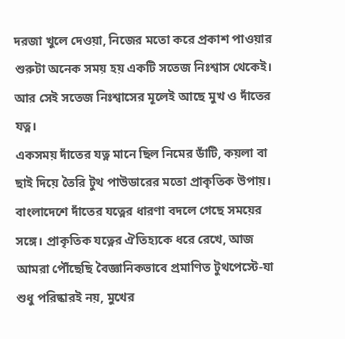দরজা খুলে দেওয়া, নিজের মতো করে প্রকাশ পাওয়ার শুরুটা অনেক সময় হয় একটি সতেজ নিঃশ্বাস থেকেই। আর সেই সতেজ নিঃশ্বাসের মূলেই আছে মুখ ও দাঁতের যত্ন।
একসময় দাঁতের যত্ন মানে ছিল নিমের ডাঁটি, কয়লা বা ছাই দিয়ে তৈরি টুথ পাউডারের মতো প্রাকৃতিক উপায়। বাংলাদেশে দাঁতের যত্নের ধারণা বদলে গেছে সময়ের সঙ্গে। প্রাকৃতিক যত্নের ঐতিহ্যকে ধরে রেখে, আজ আমরা পৌঁছেছি বৈজ্ঞানিকভাবে প্রমাণিত টুথপেস্টে-যা শুধু পরিষ্কারই নয়, মুখের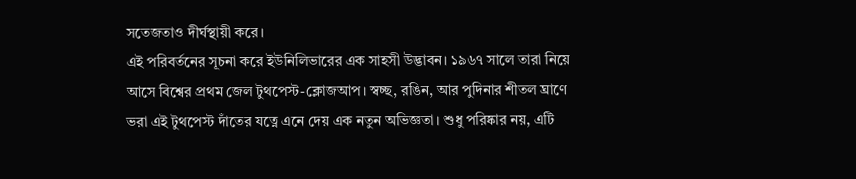সতেজতাও দীর্ঘস্থায়ী করে।
এই পরিবর্তনের সূচনা করে ইউনিলিভারের এক সাহসী উদ্ভাবন। ১৯৬৭ সালে তারা নিয়ে আসে বিশ্বের প্রথম জেল টুথপেস্ট-ক্লোজআপ। স্বচ্ছ, রঙিন, আর পুদিনার শীতল ঘ্রাণে ভরা এই টুথপেস্ট দাঁতের যত্নে এনে দেয় এক নতুন অভিজ্ঞতা। শুধু পরিষ্কার নয়, এটি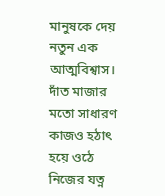মানুষকে দেয় নতুন এক আত্মবিশ্বাস। দাঁত মাজার মতো সাধারণ কাজও হঠাৎ হয়ে ওঠে নিজের যত্ন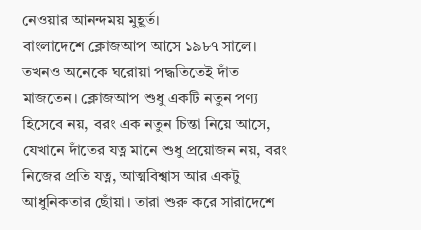নেওয়ার আনন্দময় মুহূর্ত।
বাংলাদেশে ক্লোজআপ আসে ১৯৮৭ সালে। তখনও অনেকে ঘরোয়া পদ্ধতিতেই দাঁত মাজতেন। ক্লোজআপ শুধু একটি নতুন পণ্য হিসেবে নয়, বরং এক নতুন চিন্তা নিয়ে আসে, যেখানে দাঁতের যত্ন মানে শুধু প্রয়োজন নয়, বরং নিজের প্রতি যত্ন, আত্মবিশ্বাস আর একটু আধুনিকতার ছোঁয়া। তারা শুরু করে সারাদেশে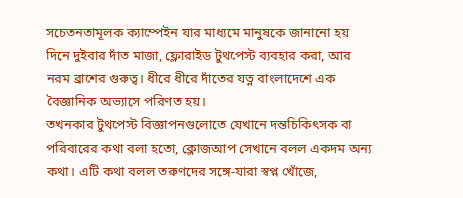সচেতনতামূলক ক্যাম্পেইন যার মাধ্যমে মানুষকে জানানো হয় দিনে দুইবার দাঁত মাজা, ফ্লোরাইড টুথপেস্ট ব্যবহার করা, আর নরম ব্রাশের গুরুত্ব। ধীরে ধীরে দাঁতের যত্ন বাংলাদেশে এক বৈজ্ঞানিক অভ্যাসে পরিণত হয়।
তখনকার টুথপেস্ট বিজ্ঞাপনগুলোতে যেখানে দন্তচিকিৎসক বা পরিবারের কথা বলা হতো, ক্লোজআপ সেখানে বলল একদম অন্য কথা। এটি কথা বলল তরুণদের সঙ্গে-যারা স্বপ্ন খোঁজে,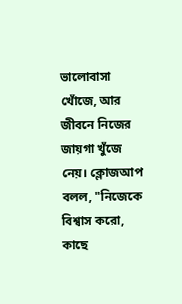ভালোবাসা খোঁজে, আর জীবনে নিজের জায়গা খুঁজে নেয়। ক্লোজআপ বলল, "নিজেকে বিশ্বাস করো, কাছে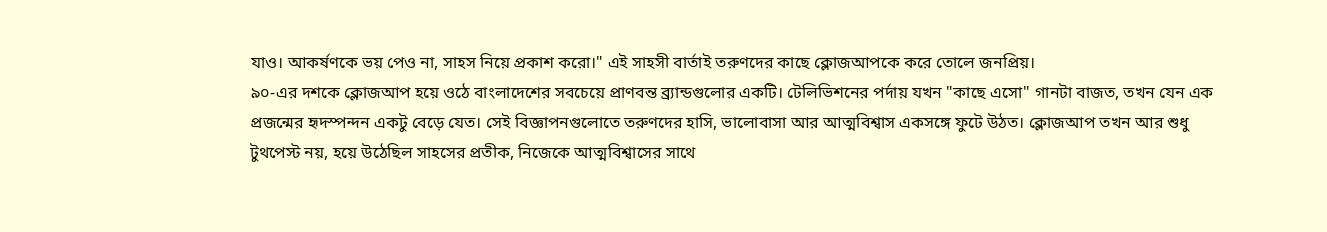যাও। আকর্ষণকে ভয় পেও না, সাহস নিয়ে প্রকাশ করো।" এই সাহসী বার্তাই তরুণদের কাছে ক্লোজআপকে করে তোলে জনপ্রিয়।
৯০-এর দশকে ক্লোজআপ হয়ে ওঠে বাংলাদেশের সবচেয়ে প্রাণবন্ত ব্র্যান্ডগুলোর একটি। টেলিভিশনের পর্দায় যখন "কাছে এসো" গানটা বাজত, তখন যেন এক প্রজন্মের হৃদস্পন্দন একটু বেড়ে যেত। সেই বিজ্ঞাপনগুলোতে তরুণদের হাসি, ভালোবাসা আর আত্মবিশ্বাস একসঙ্গে ফুটে উঠত। ক্লোজআপ তখন আর শুধু টুথপেস্ট নয়, হয়ে উঠেছিল সাহসের প্রতীক, নিজেকে আত্মবিশ্বাসের সাথে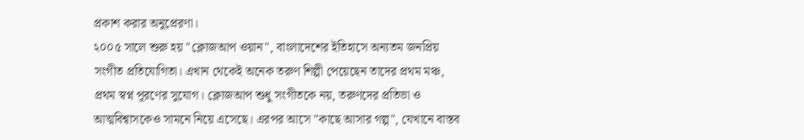প্রকাশ করার অনুপ্রেরণা।
২০০৫ সালে শুরু হয় "ক্লোজআপ ওয়ান", বাংলাদেশের ইতিহাসে অন্যতম জনপ্রিয় সংগীত প্রতিযোগিতা। এখান থেকেই অনেক তরুণ শিল্পী পেয়েছেন তাদের প্রথম মঞ্চ, প্রথম স্বপ্ন পূরণের সুযোগ। ক্লোজআপ শুধু সংগীতকে নয়, তরুণদের প্রতিভা ও আত্মবিশ্বাসকেও সামনে নিয়ে এসেছে। এরপর আসে "কাছে আসার গল্প", যেখানে বাস্তব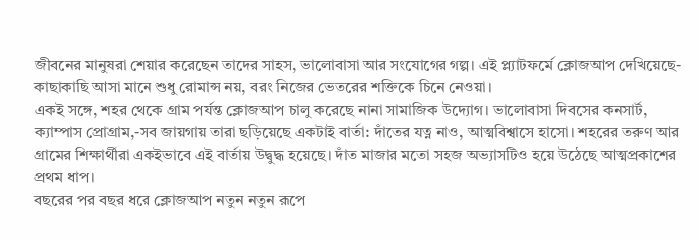জীবনের মানুষরা শেয়ার করেছেন তাদের সাহস, ভালোবাসা আর সংযোগের গল্প। এই প্ল্যাটফর্মে ক্লোজআপ দেখিয়েছে- কাছাকাছি আসা মানে শুধু রোমান্স নয়, বরং নিজের ভেতরের শক্তিকে চিনে নেওয়া।
একই সঙ্গে, শহর থেকে গ্রাম পর্যন্ত ক্লোজআপ চালু করেছে নানা সামাজিক উদ্যোগ। ভালোবাসা দিবসের কনসার্ট, ক্যাম্পাস প্রোগ্রাম,-সব জায়গায় তারা ছড়িয়েছে একটাই বার্তা: দাঁতের যত্ন নাও, আত্মবিশ্বাসে হাসো। শহরের তরুণ আর গ্রামের শিক্ষার্থীরা একইভাবে এই বার্তায় উদ্বুদ্ধ হয়েছে। দাঁত মাজার মতো সহজ অভ্যাসটিও হয়ে উঠেছে আত্মপ্রকাশের প্রথম ধাপ।
বছরের পর বছর ধরে ক্লোজআপ নতুন নতুন রূপে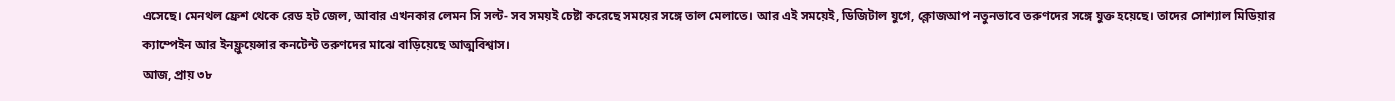এসেছে। মেনথল ফ্রেশ থেকে রেড হট জেল, আবার এখনকার লেমন সি সল্ট- সব সময়ই চেষ্টা করেছে সময়ের সঙ্গে তাল মেলাতে। আর এই সময়েই, ডিজিটাল যুগে, ক্লোজআপ নতুনভাবে তরুণদের সঙ্গে যুক্ত হয়েছে। তাদের সোশ্যাল মিডিয়ার ক্যাম্পেইন আর ইনফ্লুয়েন্সার কনটেন্ট তরুণদের মাঝে বাড়িয়েছে আত্মবিশ্বাস।
আজ, প্রায় ৩৮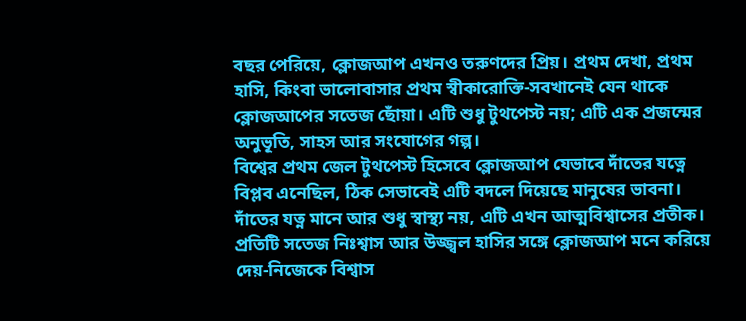বছর পেরিয়ে, ক্লোজআপ এখনও তরুণদের প্রিয়। প্রথম দেখা, প্রথম হাসি, কিংবা ভালোবাসার প্রথম স্বীকারোক্তি-সবখানেই যেন থাকে ক্লোজআপের সতেজ ছোঁয়া। এটি শুধু টুথপেস্ট নয়; এটি এক প্রজন্মের অনুভূতি, সাহস আর সংযোগের গল্প।
বিশ্বের প্রথম জেল টুথপেস্ট হিসেবে ক্লোজআপ যেভাবে দাঁতের যত্নে বিপ্লব এনেছিল, ঠিক সেভাবেই এটি বদলে দিয়েছে মানুষের ভাবনা। দাঁতের যত্ন মানে আর শুধু স্বাস্থ্য নয়, এটি এখন আত্মবিশ্বাসের প্রতীক। প্রতিটি সতেজ নিঃশ্বাস আর উজ্জ্বল হাসির সঙ্গে ক্লোজআপ মনে করিয়ে দেয়-নিজেকে বিশ্বাস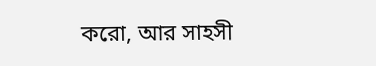করো, আর সাহসী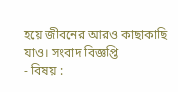হয়ে জীবনের আরও কাছাকাছি যাও। সংবাদ বিজ্ঞপ্তি
- বিষয় :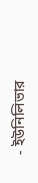- ইউনিলিভার